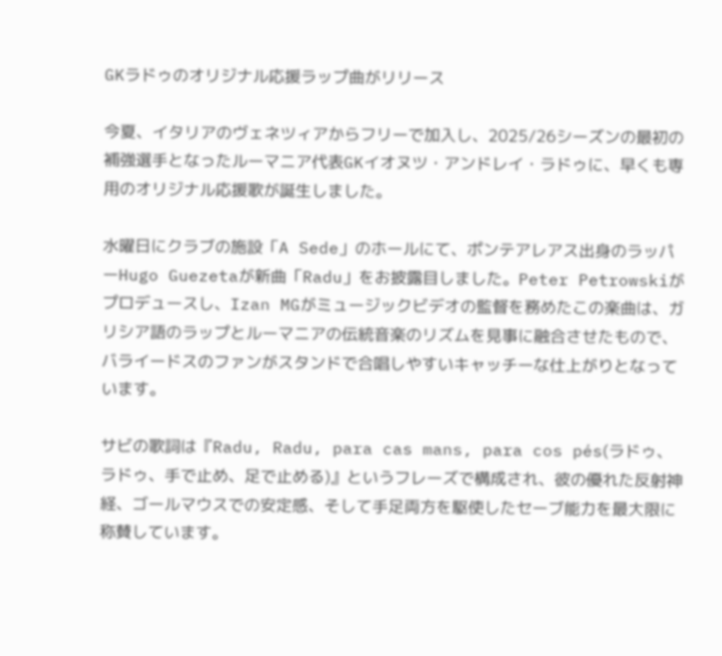GKラドゥのオリジナル応援ラップ曲がリリース

今夏、イタリアのヴェネツィアからフリーで加入し、2025/26シーズンの最初の補強選手となったルーマニア代表GKイオヌツ・アンドレイ・ラドゥに、早くも専用のオリジナル応援歌が誕生しました。

水曜日にクラブの施設「A Sede」のホールにて、ポンテアレアス出身のラッパーHugo Guezetaが新曲「Radu」をお披露目しました。Peter Petrowskiがプロデュースし、Izan MGがミュージックビデオの監督を務めたこの楽曲は、ガリシア語のラップとルーマニアの伝統音楽のリズムを見事に融合させたもので、バライードスのファンがスタンドで合唱しやすいキャッチーな仕上がりとなっています。

サビの歌詞は『Radu, Radu, para cas mans, para cos pés(ラドゥ、ラドゥ、手で止め、足で止める)』というフレーズで構成され、彼の優れた反射神経、ゴールマウスでの安定感、そして手足両方を駆使したセーブ能力を最大限に称賛しています。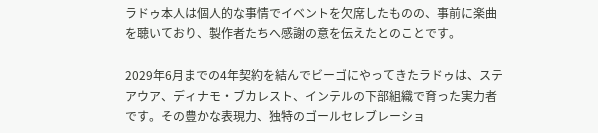ラドゥ本人は個人的な事情でイベントを欠席したものの、事前に楽曲を聴いており、製作者たちへ感謝の意を伝えたとのことです。

2029年6月までの4年契約を結んでビーゴにやってきたラドゥは、ステアウア、ディナモ・ブカレスト、インテルの下部組織で育った実力者です。その豊かな表現力、独特のゴールセレブレーショ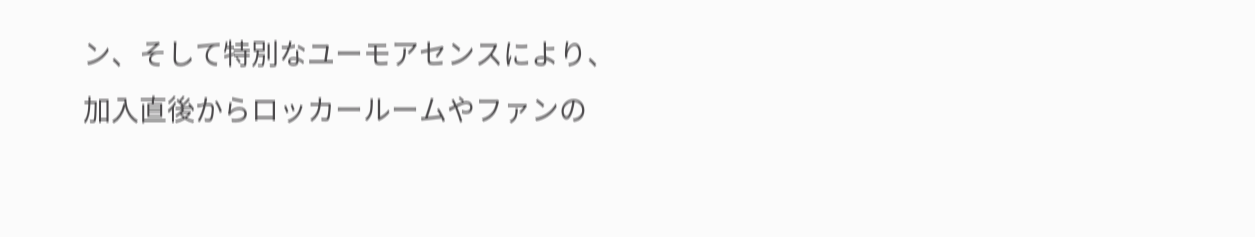ン、そして特別なユーモアセンスにより、加入直後からロッカールームやファンの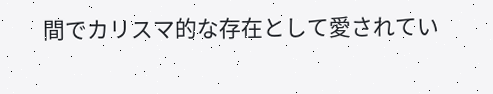間でカリスマ的な存在として愛されてい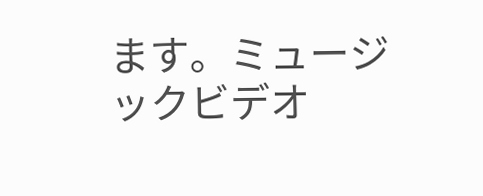ます。ミュージックビデオ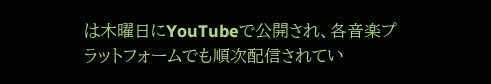は木曜日にYouTubeで公開され、各音楽プラットフォームでも順次配信されてい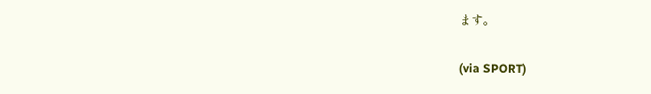ます。

(via SPORT)